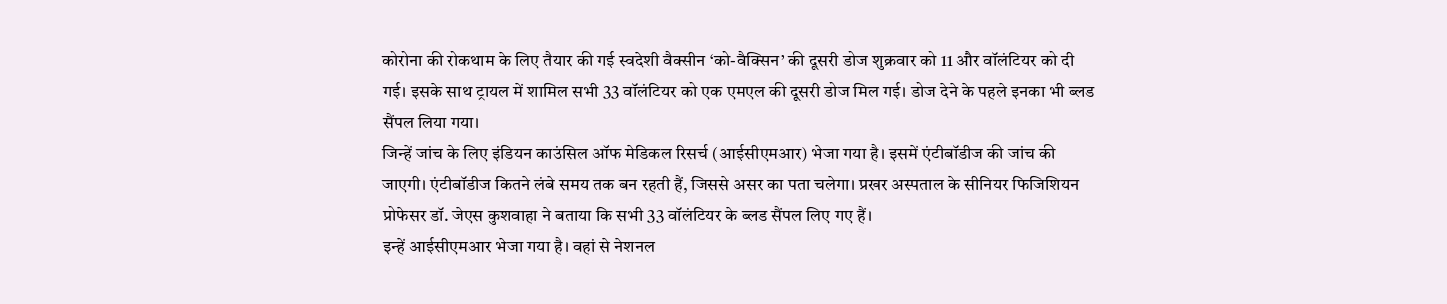कोरोना की रोकथाम के लिए तैयार की गई स्वदेशी वैक्सीन ‘को-वैक्सिन’ की दूसरी डोज शुक्रवार को 11 और वॉलंटियर को दी गई। इसके साथ ट्रायल में शामिल सभी 33 वॉलंटियर को एक एमएल की दूसरी डोज मिल गई। डोज देने के पहले इनका भी ब्लड सैंपल लिया गया।
जिन्हें जांच के लिए इंडियन काउंसिल ऑफ मेडिकल रिसर्च (आईसीएमआर) भेजा गया है। इसमें एंटीबॉडीज की जांच की जाएगी। एंटीबॉडीज कितने लंबे समय तक बन रहती हैं, जिससे असर का पता चलेगा। प्रखर अस्पताल के सीनियर फिजिशियन प्रोफेसर डॉ. जेएस कुशवाहा ने बताया कि सभी 33 वॉलंटियर के ब्लड सैंपल लिए गए हैं।
इन्हें आईसीएमआर भेजा गया है। वहां से नेशनल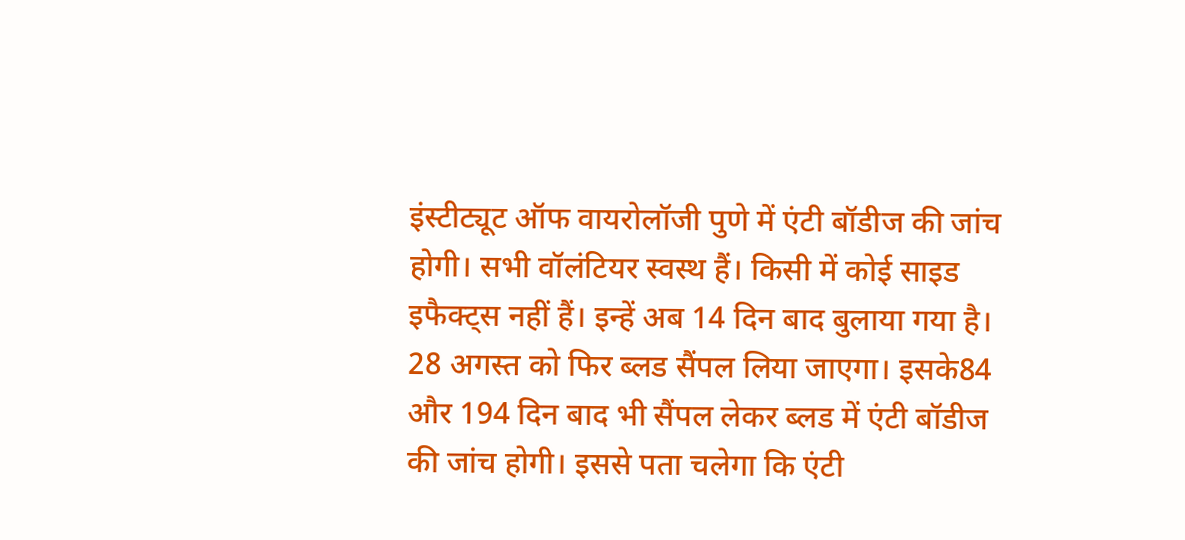इंस्टीट्यूट ऑफ वायरोलॉजी पुणे में एंटी बॉडीज की जांच होगी। सभी वॉलंटियर स्वस्थ हैं। किसी में कोई साइड इफैक्ट्स नहीं हैं। इन्हें अब 14 दिन बाद बुलाया गया है।
28 अगस्त को फिर ब्लड सैंपल लिया जाएगा। इसके84 और 194 दिन बाद भी सैंपल लेकर ब्लड में एंटी बॉडीज की जांच होगी। इससे पता चलेगा कि एंटी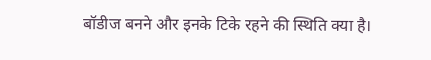बॉडीज बनने और इनके टिके रहने की स्थिति क्या है।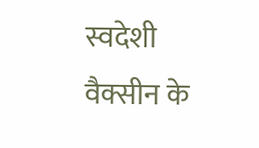स्वदेशी वैक्सीन के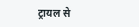ट्रायल से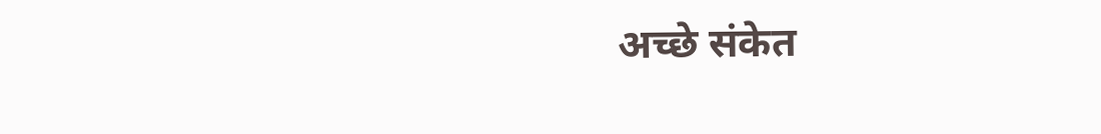अच्छे संकेत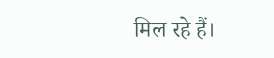मिल रहे हैं।